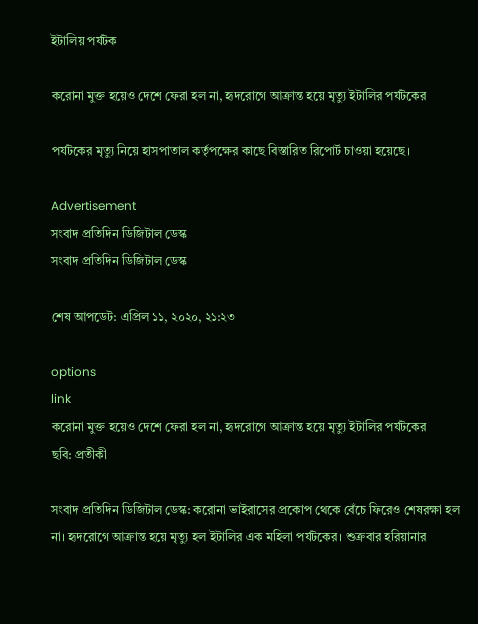ইটালিয় পর্যটক

করোনা মুক্ত হয়েও দেশে ফেরা হল না, হৃদরোগে আক্রান্ত হয়ে মৃত্যু ইটালির পর্যটকের

পর্যটকের মৃত্যু নিয়ে হাসপাতাল কর্তৃপক্ষের কাছে বিস্তারিত রিপোর্ট চাওয়া হয়েছে।

Advertisement
সংবাদ প্রতিদিন ডিজিটাল ডেস্ক
সংবাদ প্রতিদিন ডিজিটাল ডেস্ক

শেষ আপডেট: এপ্রিল ১১, ২০২০, ২১:২৩

options
link
করোনা মুক্ত হয়েও দেশে ফেরা হল না, হৃদরোগে আক্রান্ত হয়ে মৃত্যু ইটালির পর্যটকের
ছবি: প্রতীকী

সংবাদ প্রতিদিন ডিজিটাল ডেস্ক: করোনা ভাইরাসের প্রকোপ থেকে বেঁচে ফিরেও শেষরক্ষা হল না। হৃদরোগে আক্রান্ত হয়ে মৃত্যু হল ইটালির এক মহিলা পর্যটকের। শুক্রবার হরিয়ানার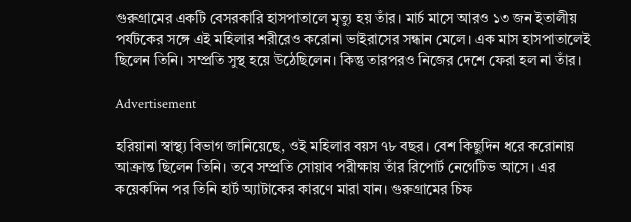গুরুগ্রামের একটি বেসরকারি হাসপাতালে মৃত্যু হয় তাঁর। মার্চ মাসে আরও ১৩ জন ইতালীয় পর্যটকের সঙ্গে এই মহিলার শরীরেও করোনা ভাইরাসের সন্ধান মেলে। এক মাস হাসপাতালেই ছিলেন তিনি। সম্প্রতি সুস্থ হয়ে উঠেছিলেন। কিন্তু তারপরও নিজের দেশে ফেরা হল না তাঁর।

Advertisement

হরিয়ানা স্বাস্থ্য বিভাগ জানিয়েছে, ওই মহিলার বয়স ৭৮ বছর। বেশ কিছুদিন ধরে করোনায় আক্রান্ত ছিলেন তিনি। তবে সম্প্রতি সোয়াব পরীক্ষায় তাঁর রিপোর্ট নেগেটিভ আসে। এর কয়েকদিন পর তিনি হার্ট অ্যাটাকের কারণে মারা যান। গুরুগ্রামের চিফ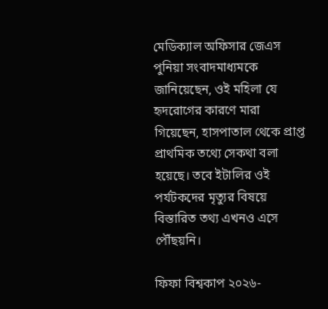মেডিক্যাল অফিসার জেএস পুনিয়া সংবাদমাধ্যমকে জানিয়েছেন, ওই মহিলা যে হৃদরোগের কারণে মারা গিয়েছেন, হাসপাতাল থেকে প্রাপ্ত প্রাথমিক তথ্যে সেকথা বলা হয়েছে। তবে ইটালির ওই পর্যটকদের মৃত্যুর বিষয়ে বিস্তারিত তথ্য এখনও এসে পৌঁছয়নি।

ফিফা বিশ্বকাপ ২০২৬-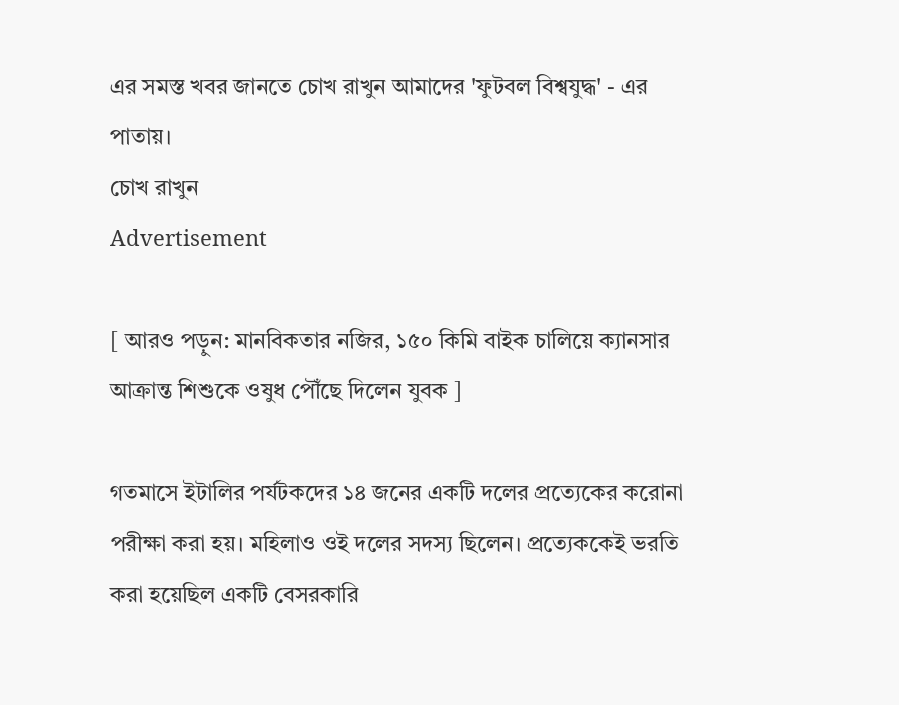এর সমস্ত খবর জানতে চোখ রাখুন আমাদের 'ফুটবল বিশ্বযুদ্ধ' - এর পাতায়।
চোখ রাখুন
Advertisement

[ আরও পড়ুন: মানবিকতার নজির, ১৫০ কিমি বাইক চালিয়ে ক্যানসার আক্রান্ত শিশুকে ওষুধ পৌঁছে দিলেন যুবক ]

গতমাসে ইটালির পর্যটকদের ১৪ জনের একটি দলের প্রত্যেকের করোনা পরীক্ষা করা হয়। মহিলাও ওই দলের সদস্য ছিলেন। প্রত্যেককেই ভরতি করা হয়েছিল একটি বেসরকারি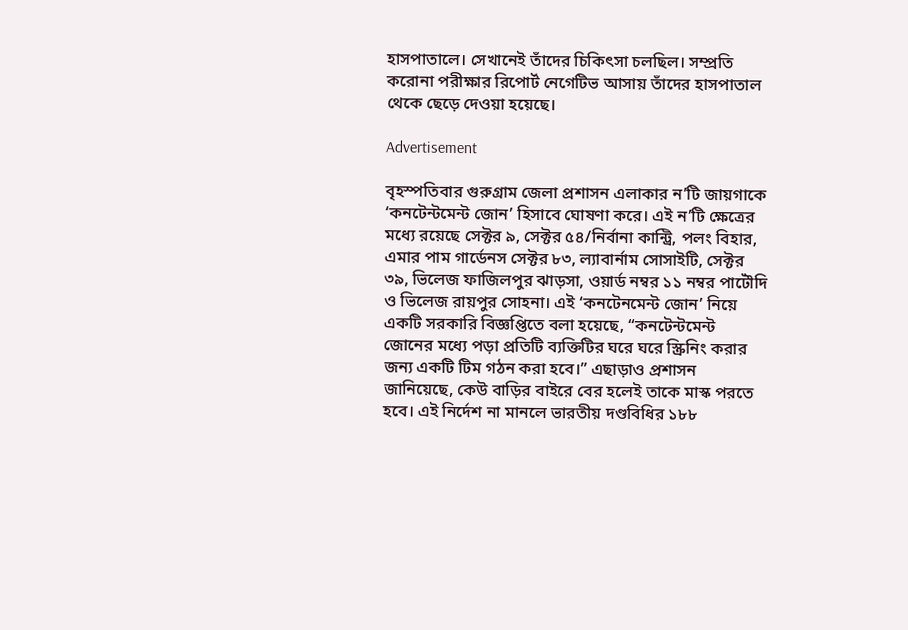হাসপাতালে। সেখানেই তাঁদের চিকিৎসা চলছিল। সম্প্রতি করোনা পরীক্ষার রিপোর্ট নেগেটিভ আসায় তাঁদের হাসপাতাল থেকে ছেড়ে দেওয়া হয়েছে।

Advertisement

বৃহস্পতিবার গুরুগ্রাম জেলা প্রশাসন এলাকার ন’টি জায়গাকে ‘কনটেন্টমেন্ট জোন’ হিসাবে ঘোষণা করে। এই ন’টি ক্ষেত্রের মধ্যে রয়েছে সেক্টর ৯, সেক্টর ৫৪/নির্বানা কান্ট্রি, পলং বিহার, এমার পাম গার্ডেনস সেক্টর ৮৩, ল্যাবার্নাম সোসাইটি, সেক্টর ৩৯, ভিলেজ ফাজিলপুর ঝাড়সা, ওয়ার্ড নম্বর ১১ নম্বর পাটৌদি ও ভিলেজ রায়পুর সোহনা। এই ‘কনটেনমেন্ট জোন’ নিয়ে একটি সরকারি বিজ্ঞপ্তিতে বলা হয়েছে, “কনটেন্টমেন্ট জোনের মধ্যে পড়া প্রতিটি ব্যক্তিটির ঘরে ঘরে স্ক্রিনিং করার জন্য একটি টিম গঠন করা হবে।” এছাড়াও প্রশাসন জানিয়েছে, কেউ বাড়ির বাইরে বের হলেই তাকে মাস্ক পরতে হবে। এই নির্দেশ না মানলে ভারতীয় দণ্ডবিধির ১৮৮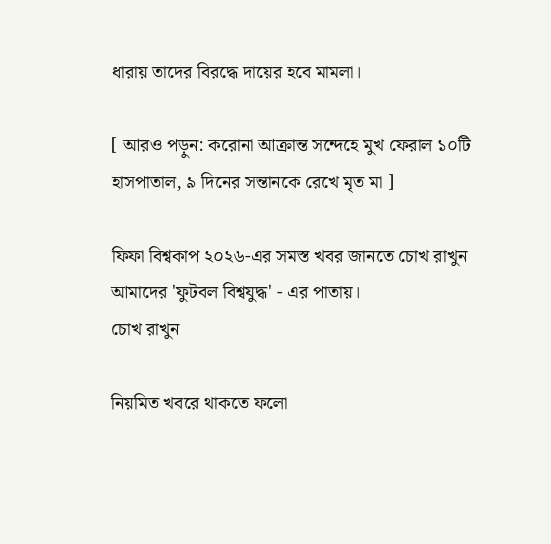ধারায় তাদের বিরদ্ধে দায়ের হবে মামলা।

[ আরও পড়ুন: করোনা আক্রান্ত সন্দেহে মুখ ফেরাল ১০টি হাসপাতাল, ৯ দিনের সন্তানকে রেখে মৃত মা ]

ফিফা বিশ্বকাপ ২০২৬-এর সমস্ত খবর জানতে চোখ রাখুন আমাদের 'ফুটবল বিশ্বযুদ্ধ' - এর পাতায়।
চোখ রাখুন

নিয়মিত খবরে থাকতে ফলো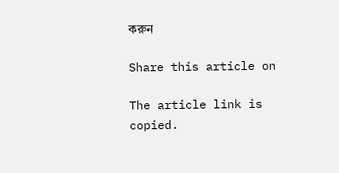করুন

Share this article on

The article link is copied.